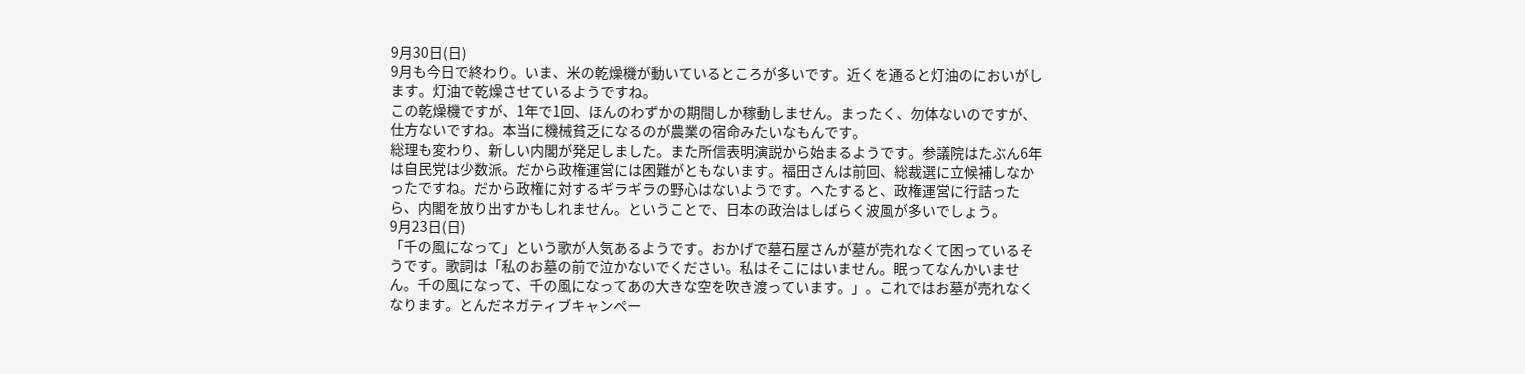9月30日(日)
9月も今日で終わり。いま、米の乾燥機が動いているところが多いです。近くを通ると灯油のにおいがします。灯油で乾燥させているようですね。
この乾燥機ですが、1年で1回、ほんのわずかの期間しか稼動しません。まったく、勿体ないのですが、仕方ないですね。本当に機械貧乏になるのが農業の宿命みたいなもんです。
総理も変わり、新しい内閣が発足しました。また所信表明演説から始まるようです。参議院はたぶん6年は自民党は少数派。だから政権運営には困難がともないます。福田さんは前回、総裁選に立候補しなかったですね。だから政権に対するギラギラの野心はないようです。へたすると、政権運営に行詰ったら、内閣を放り出すかもしれません。ということで、日本の政治はしばらく波風が多いでしょう。
9月23日(日)
「千の風になって」という歌が人気あるようです。おかげで墓石屋さんが墓が売れなくて困っているそうです。歌詞は「私のお墓の前で泣かないでください。私はそこにはいません。眠ってなんかいません。千の風になって、千の風になってあの大きな空を吹き渡っています。」。これではお墓が売れなくなります。とんだネガティブキャンペー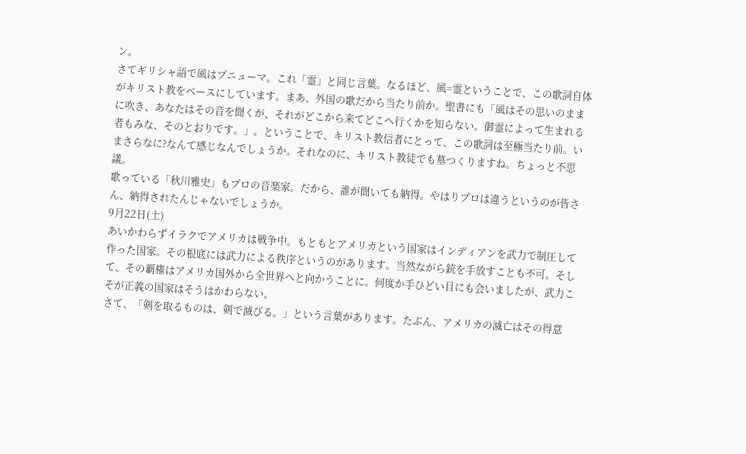ン。
さてギリシャ語で風はプニューマ。これ「霊」と同じ言葉。なるほど、風=霊ということで、この歌詞自体がキリスト教をベースにしています。まあ、外国の歌だから当たり前か。聖書にも「風はその思いのままに吹き、あなたはその音を聞くが、それがどこから来てどこへ行くかを知らない。御霊によって生まれる者もみな、そのとおりです。」。ということで、キリスト教信者にとって、この歌詞は至極当たり前。いまさらなに?なんて感じなんでしょうか。それなのに、キリスト教徒でも墓つくりますね。ちょっと不思議。
歌っている「秋川雅史」もプロの音楽家。だから、誰が聞いても納得。やはりプロは違うというのが皆さん、納得されたんじゃないでしょうか。
9月22日(土)
あいかわらずイラクでアメリカは戦争中。もともとアメリカという国家はインディアンを武力で制圧して作った国家。その根底には武力による秩序というのがあります。当然ながら銃を手放すことも不可。そして、その覇権はアメリカ国外から全世界へと向かうことに。何度か手ひどい目にも会いましたが、武力こそが正義の国家はそうはかわらない。
さて、「剣を取るものは、剣で滅びる。」という言葉があります。たぶん、アメリカの滅亡はその得意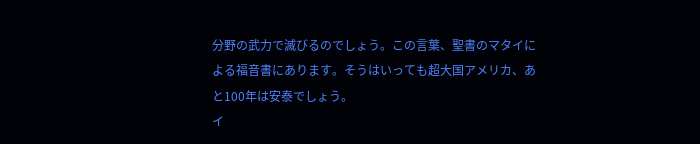分野の武力で滅びるのでしょう。この言葉、聖書のマタイによる福音書にあります。そうはいっても超大国アメリカ、あと100年は安泰でしょう。
イ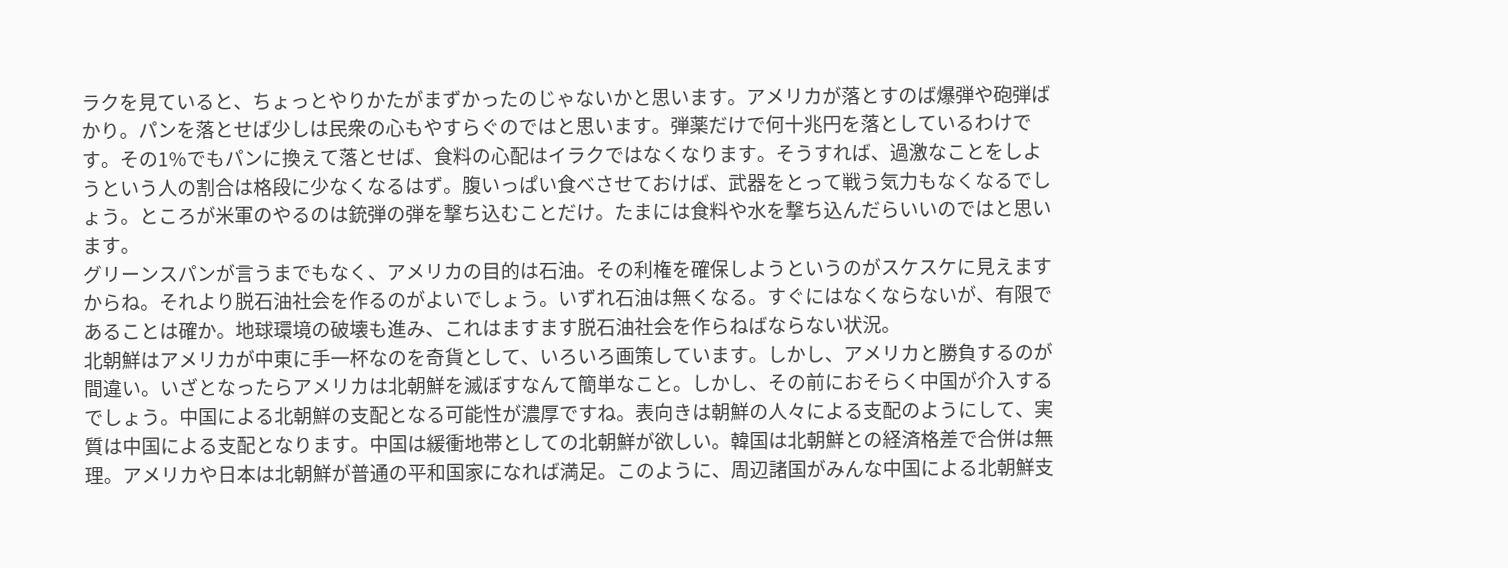ラクを見ていると、ちょっとやりかたがまずかったのじゃないかと思います。アメリカが落とすのば爆弾や砲弾ばかり。パンを落とせば少しは民衆の心もやすらぐのではと思います。弾薬だけで何十兆円を落としているわけです。その1%でもパンに換えて落とせば、食料の心配はイラクではなくなります。そうすれば、過激なことをしようという人の割合は格段に少なくなるはず。腹いっぱい食べさせておけば、武器をとって戦う気力もなくなるでしょう。ところが米軍のやるのは銃弾の弾を撃ち込むことだけ。たまには食料や水を撃ち込んだらいいのではと思います。
グリーンスパンが言うまでもなく、アメリカの目的は石油。その利権を確保しようというのがスケスケに見えますからね。それより脱石油社会を作るのがよいでしょう。いずれ石油は無くなる。すぐにはなくならないが、有限であることは確か。地球環境の破壊も進み、これはますます脱石油社会を作らねばならない状況。
北朝鮮はアメリカが中東に手一杯なのを奇貨として、いろいろ画策しています。しかし、アメリカと勝負するのが間違い。いざとなったらアメリカは北朝鮮を滅ぼすなんて簡単なこと。しかし、その前におそらく中国が介入するでしょう。中国による北朝鮮の支配となる可能性が濃厚ですね。表向きは朝鮮の人々による支配のようにして、実質は中国による支配となります。中国は緩衝地帯としての北朝鮮が欲しい。韓国は北朝鮮との経済格差で合併は無理。アメリカや日本は北朝鮮が普通の平和国家になれば満足。このように、周辺諸国がみんな中国による北朝鮮支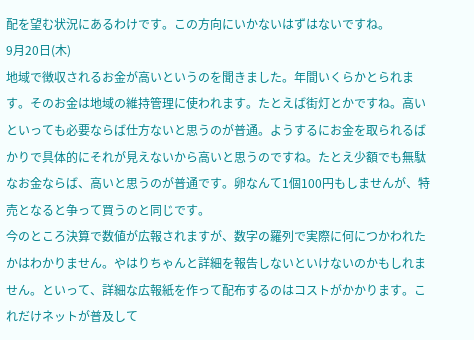配を望む状況にあるわけです。この方向にいかないはずはないですね。
9月20日(木)
地域で徴収されるお金が高いというのを聞きました。年間いくらかとられます。そのお金は地域の維持管理に使われます。たとえば街灯とかですね。高いといっても必要ならば仕方ないと思うのが普通。ようするにお金を取られるばかりで具体的にそれが見えないから高いと思うのですね。たとえ少額でも無駄なお金ならば、高いと思うのが普通です。卵なんて1個100円もしませんが、特売となると争って買うのと同じです。
今のところ決算で数値が広報されますが、数字の羅列で実際に何につかわれたかはわかりません。やはりちゃんと詳細を報告しないといけないのかもしれません。といって、詳細な広報紙を作って配布するのはコストがかかります。これだけネットが普及して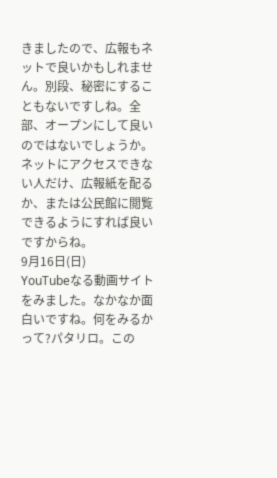きましたので、広報もネットで良いかもしれません。別段、秘密にすることもないですしね。全部、オープンにして良いのではないでしょうか。ネットにアクセスできない人だけ、広報紙を配るか、または公民館に閲覧できるようにすれば良いですからね。
9月16日(日)
YouTubeなる動画サイトをみました。なかなか面白いですね。何をみるかって?パタリロ。この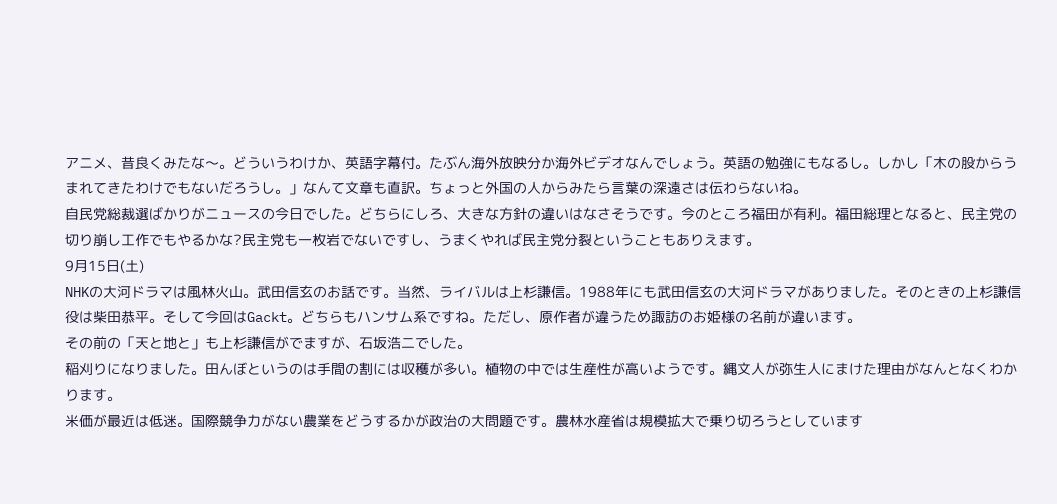アニメ、昔良くみたな〜。どういうわけか、英語字幕付。たぶん海外放映分か海外ビデオなんでしょう。英語の勉強にもなるし。しかし「木の股からうまれてきたわけでもないだろうし。」なんて文章も直訳。ちょっと外国の人からみたら言葉の深遠さは伝わらないね。
自民党総裁選ばかりがニュースの今日でした。どちらにしろ、大きな方針の違いはなさそうです。今のところ福田が有利。福田総理となると、民主党の切り崩し工作でもやるかな?民主党も一枚岩でないですし、うまくやれば民主党分裂ということもありえます。
9月15日(土)
NHKの大河ドラマは風林火山。武田信玄のお話です。当然、ライバルは上杉謙信。1988年にも武田信玄の大河ドラマがありました。そのときの上杉謙信役は柴田恭平。そして今回はGackt。どちらもハンサム系ですね。ただし、原作者が違うため諏訪のお姫様の名前が違います。
その前の「天と地と」も上杉謙信がでますが、石坂浩二でした。
稲刈りになりました。田んぼというのは手間の割には収穫が多い。植物の中では生産性が高いようです。縄文人が弥生人にまけた理由がなんとなくわかります。
米価が最近は低迷。国際競争力がない農業をどうするかが政治の大問題です。農林水産省は規模拡大で乗り切ろうとしています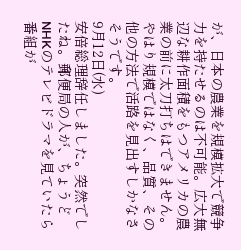が、日本の農業を規模拡大で競争力を持たせるのは不可能。広大無辺な耕作面積をもつアメリカの農業の前に太刀打ちはできません。やはり規模ではなく、品質、その他の方法で活路を見出すしかなさそうです。
9月12日(水)
安倍総理辞任しました。突然でしたね。郵便局の人が、ちょうどNHKのテレビドラマを見ていたら番組が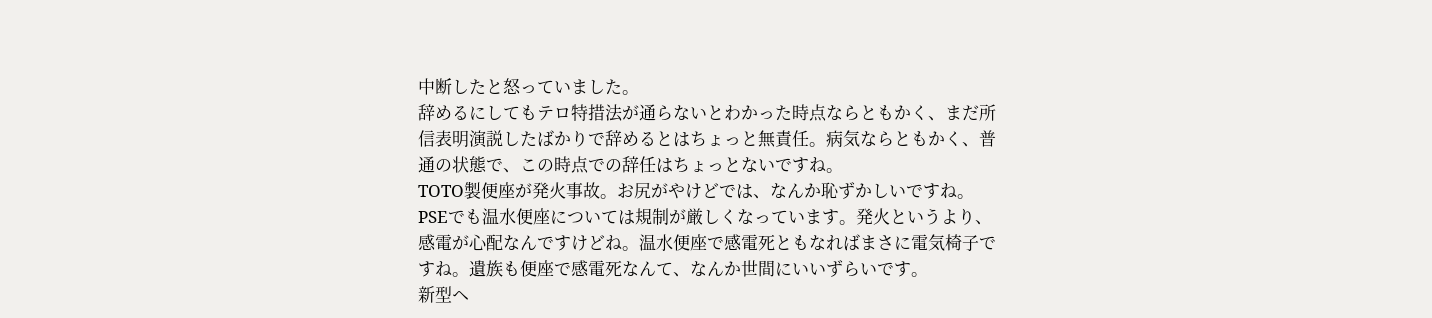中断したと怒っていました。
辞めるにしてもテロ特措法が通らないとわかった時点ならともかく、まだ所信表明演説したばかりで辞めるとはちょっと無責任。病気ならともかく、普通の状態で、この時点での辞任はちょっとないですね。
TOTO製便座が発火事故。お尻がやけどでは、なんか恥ずかしいですね。PSEでも温水便座については規制が厳しくなっています。発火というより、感電が心配なんですけどね。温水便座で感電死ともなればまさに電気椅子ですね。遺族も便座で感電死なんて、なんか世間にいいずらいです。
新型ヘ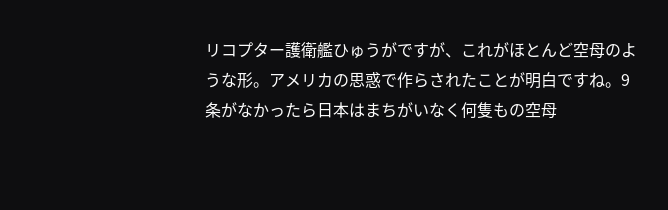リコプター護衛艦ひゅうがですが、これがほとんど空母のような形。アメリカの思惑で作らされたことが明白ですね。9条がなかったら日本はまちがいなく何隻もの空母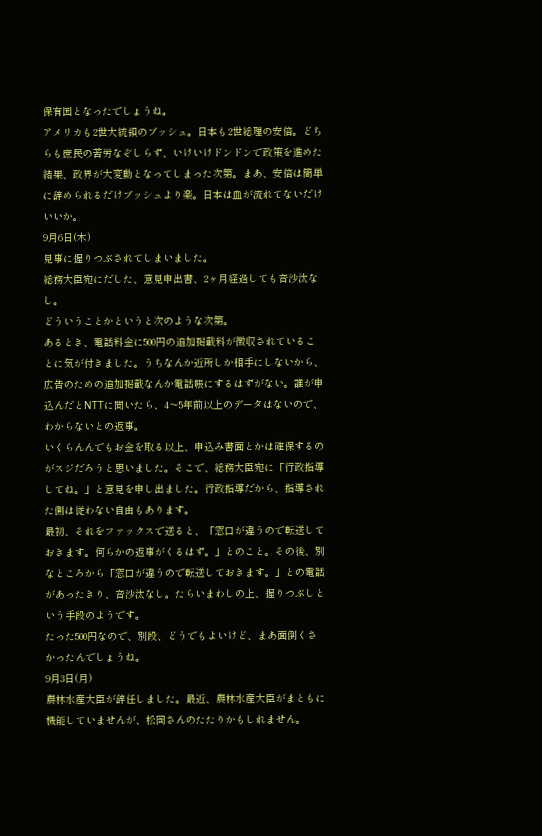保有国となったでしょうね。
アメリカも2世大統領のブッシュ。日本も2世総理の安倍。どちらも庶民の苦労なぞしらず、いけいけドンドンで政策を進めた結果、政界が大変動となってしまった次第。まあ、安倍は簡単に辞められるだけブッシュより楽。日本は血が流れてないだけいいか。
9月6日(木)
見事に握りつぶされてしまいました。
総務大臣宛にだした、意見申出書、2ヶ月経過しても音沙汰なし。
どういうことかというと次のような次第。
あるとき、電話料金に500円の追加掲載料が徴収されていることに気が付きました。うちなんか近所しか相手にしないから、広告のための追加掲載なんか電話帳にするはずがない。誰が申込んだとNTTに聞いたら、4〜5年前以上のデータはないので、わからないとの返事。
いくらんんでもお金を取る以上、申込み書面とかは確保するのがスジだろうと思いました。そこで、総務大臣宛に「行政指導してね。」と意見を申し出ました。行政指導だから、指導された側は従わない自由もあります。
最初、それをファックスで送ると、「窓口が違うので転送しておきます。何らかの返事がくるはず。」とのこと。その後、別なところから「窓口が違うので転送しておきます。」との電話があったきり、音沙汰なし。たらいまわしの上、握りつぶしという手段のようです。
たった500円なので、別段、どうでもよいけど、まあ面倒くさかったんでしょうね。
9月3日(月)
農林水産大臣が辞任しました。最近、農林水産大臣がまともに機能していませんが、松岡さんのたたりかもしれません。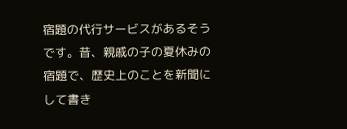宿題の代行サービスがあるそうです。昔、親戚の子の夏休みの宿題で、歴史上のことを新聞にして書き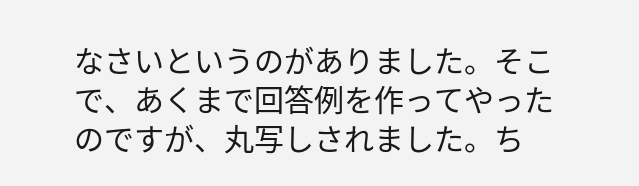なさいというのがありました。そこで、あくまで回答例を作ってやったのですが、丸写しされました。ち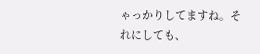ゃっかりしてますね。それにしても、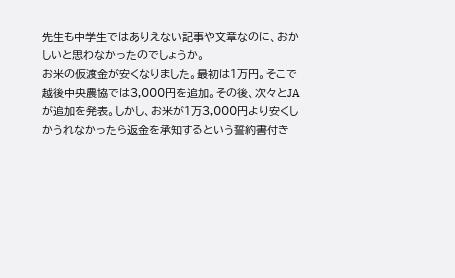先生も中学生ではありえない記事や文章なのに、おかしいと思わなかったのでしょうか。
お米の仮渡金が安くなりました。最初は1万円。そこで越後中央農協では3,000円を追加。その後、次々とJAが追加を発表。しかし、お米が1万3,000円より安くしかうれなかったら返金を承知するという誓約書付き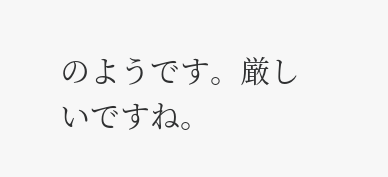のようです。厳しいですね。